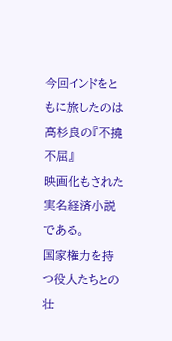今回インドをともに旅したのは
高杉良の『不撓不屈』
映画化もされた
実名経済小説である。
国家権力を持つ役人たちとの
壮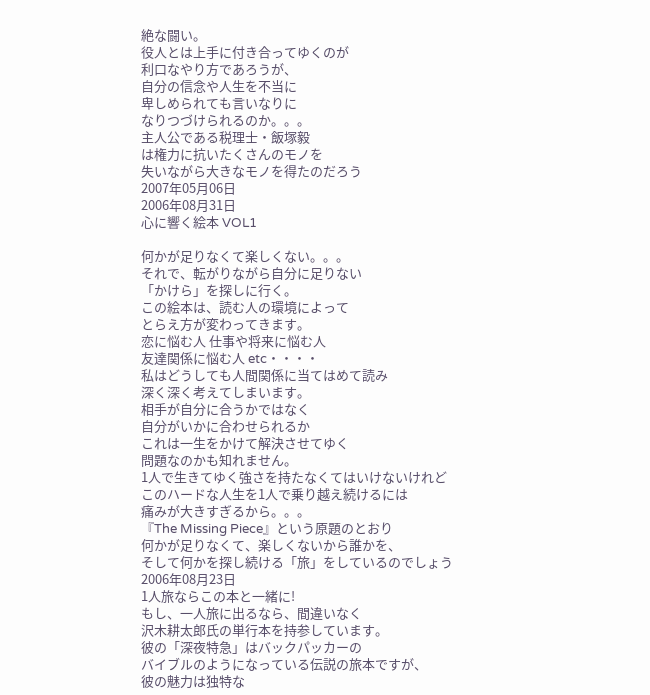絶な闘い。
役人とは上手に付き合ってゆくのが
利口なやり方であろうが、
自分の信念や人生を不当に
卑しめられても言いなりに
なりつづけられるのか。。。
主人公である税理士・飯塚毅
は権力に抗いたくさんのモノを
失いながら大きなモノを得たのだろう
2007年05月06日
2006年08月31日
心に響く絵本 VOL1

何かが足りなくて楽しくない。。。
それで、転がりながら自分に足りない
「かけら」を探しに行く。
この絵本は、読む人の環境によって
とらえ方が変わってきます。
恋に悩む人 仕事や将来に悩む人
友達関係に悩む人 etc・・・・
私はどうしても人間関係に当てはめて読み
深く深く考えてしまいます。
相手が自分に合うかではなく
自分がいかに合わせられるか
これは一生をかけて解決させてゆく
問題なのかも知れません。
1人で生きてゆく強さを持たなくてはいけないけれど
このハードな人生を1人で乗り越え続けるには
痛みが大きすぎるから。。。
『The Missing Piece』という原題のとおり
何かが足りなくて、楽しくないから誰かを、
そして何かを探し続ける「旅」をしているのでしょう
2006年08月23日
1人旅ならこの本と一緒に!
もし、一人旅に出るなら、間違いなく
沢木耕太郎氏の単行本を持参しています。
彼の「深夜特急」はバックパッカーの
バイブルのようになっている伝説の旅本ですが、
彼の魅力は独特な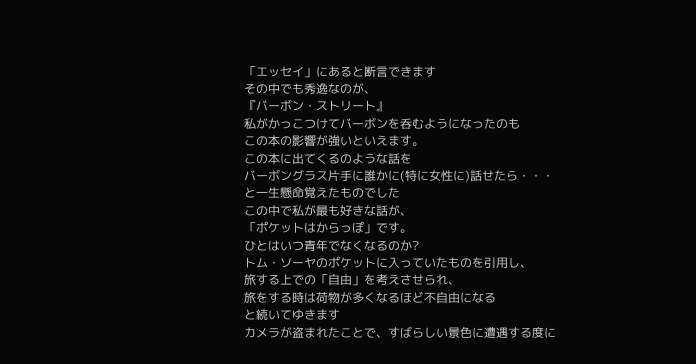「エッセイ」にあると断言できます
その中でも秀逸なのが、
『バーボン・ストリート』
私がかっこつけてバーボンを呑むようになったのも
この本の影響が強いといえます。
この本に出てくるのような話を
バーボングラス片手に誰かに(特に女性に)話せたら・・・
と一生懸命覚えたものでした
この中で私が最も好きな話が、
「ポケットはからっぽ」です。
ひとはいつ青年でなくなるのか?
トム・ソーヤのポケットに入っていたものを引用し、
旅する上での「自由」を考えさせられ、
旅をする時は荷物が多くなるほど不自由になる
と続いてゆきます
カメラが盗まれたことで、すばらしい景色に遭遇する度に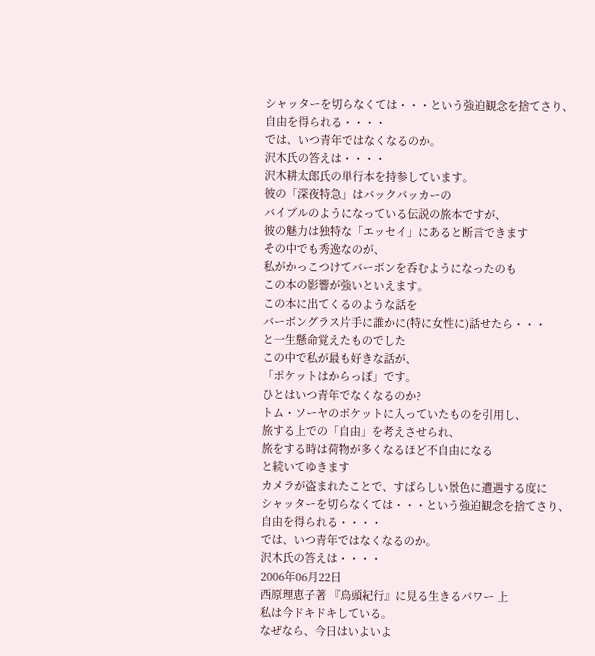シャッターを切らなくては・・・という強迫観念を捨てさり、
自由を得られる・・・・
では、いつ青年ではなくなるのか。
沢木氏の答えは・・・・
沢木耕太郎氏の単行本を持参しています。
彼の「深夜特急」はバックパッカーの
バイブルのようになっている伝説の旅本ですが、
彼の魅力は独特な「エッセイ」にあると断言できます
その中でも秀逸なのが、
私がかっこつけてバーボンを呑むようになったのも
この本の影響が強いといえます。
この本に出てくるのような話を
バーボングラス片手に誰かに(特に女性に)話せたら・・・
と一生懸命覚えたものでした
この中で私が最も好きな話が、
「ポケットはからっぽ」です。
ひとはいつ青年でなくなるのか?
トム・ソーヤのポケットに入っていたものを引用し、
旅する上での「自由」を考えさせられ、
旅をする時は荷物が多くなるほど不自由になる
と続いてゆきます
カメラが盗まれたことで、すばらしい景色に遭遇する度に
シャッターを切らなくては・・・という強迫観念を捨てさり、
自由を得られる・・・・
では、いつ青年ではなくなるのか。
沢木氏の答えは・・・・
2006年06月22日
西原理恵子著 『鳥頭紀行』に見る生きるパワー 上
私は今ドキドキしている。
なぜなら、今日はいよいよ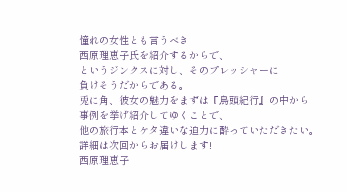憧れの女性とも言うべき
西原理恵子氏を紹介するからで、
というジンクスに対し、そのプレッシャーに
負けそうだからである。
兎に角、彼女の魅力をまずは『鳥頭紀行』の中から
事例を挙げ紹介してゆくことで、
他の旅行本とケタ違いな迫力に酔っていただきたい。
詳細は次回からお届けします!
西原理恵子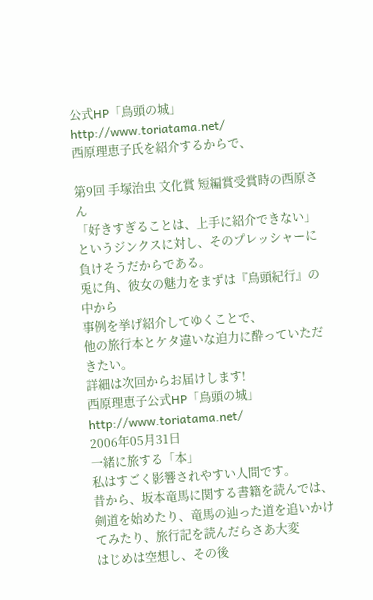公式HP「鳥頭の城」http://www.toriatama.net/
西原理恵子氏を紹介するからで、

第9回 手塚治虫 文化賞 短編賞受賞時の西原さん
「好きすぎることは、上手に紹介できない」というジンクスに対し、そのプレッシャーに
負けそうだからである。
兎に角、彼女の魅力をまずは『鳥頭紀行』の中から
事例を挙げ紹介してゆくことで、
他の旅行本とケタ違いな迫力に酔っていただきたい。
詳細は次回からお届けします!
西原理恵子公式HP「鳥頭の城」http://www.toriatama.net/
2006年05月31日
一緒に旅する「本」
私はすごく影響されやすい人間です。
昔から、坂本竜馬に関する書籍を読んでは、剣道を始めたり、竜馬の辿った道を追いかけてみたり、旅行記を読んだらさあ大変
はじめは空想し、その後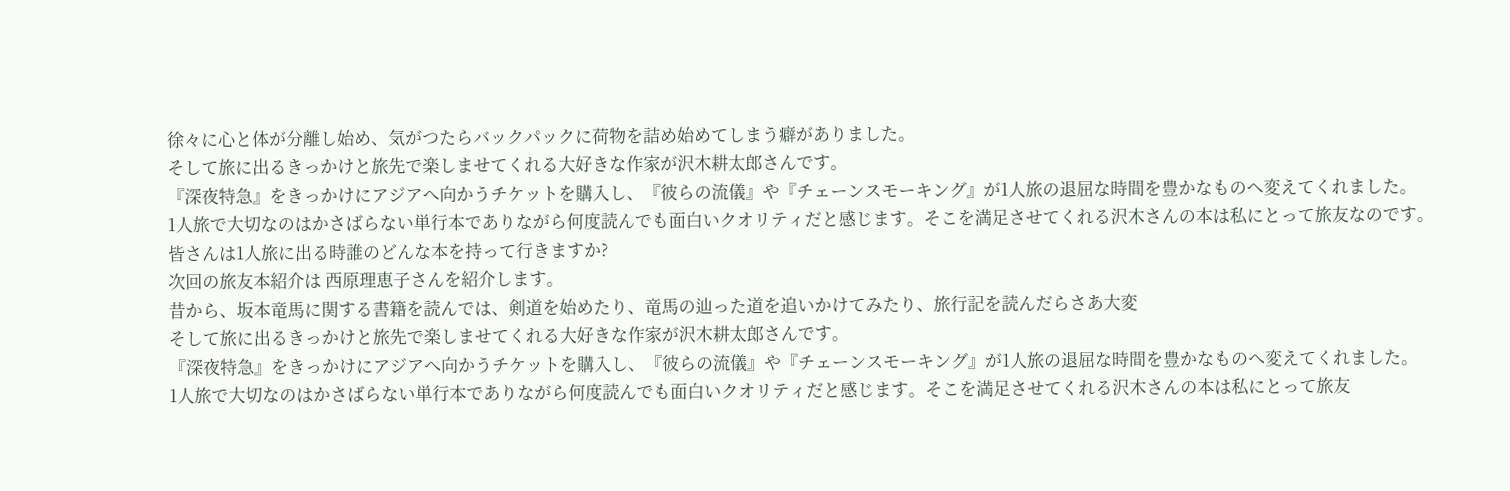徐々に心と体が分離し始め、気がつたらバックパックに荷物を詰め始めてしまう癖がありました。
そして旅に出るきっかけと旅先で楽しませてくれる大好きな作家が沢木耕太郎さんです。
『深夜特急』をきっかけにアジアへ向かうチケットを購入し、『彼らの流儀』や『チェーンスモーキング』が1人旅の退屈な時間を豊かなものへ変えてくれました。
1人旅で大切なのはかさばらない単行本でありながら何度読んでも面白いクオリティだと感じます。そこを満足させてくれる沢木さんの本は私にとって旅友なのです。
皆さんは1人旅に出る時誰のどんな本を持って行きますか?
次回の旅友本紹介は 西原理恵子さんを紹介します。
昔から、坂本竜馬に関する書籍を読んでは、剣道を始めたり、竜馬の辿った道を追いかけてみたり、旅行記を読んだらさあ大変
そして旅に出るきっかけと旅先で楽しませてくれる大好きな作家が沢木耕太郎さんです。
『深夜特急』をきっかけにアジアへ向かうチケットを購入し、『彼らの流儀』や『チェーンスモーキング』が1人旅の退屈な時間を豊かなものへ変えてくれました。
1人旅で大切なのはかさばらない単行本でありながら何度読んでも面白いクオリティだと感じます。そこを満足させてくれる沢木さんの本は私にとって旅友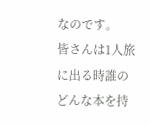なのです。
皆さんは1人旅に出る時誰のどんな本を持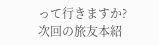って行きますか?
次回の旅友本紹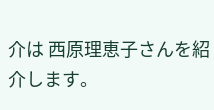介は 西原理恵子さんを紹介します。